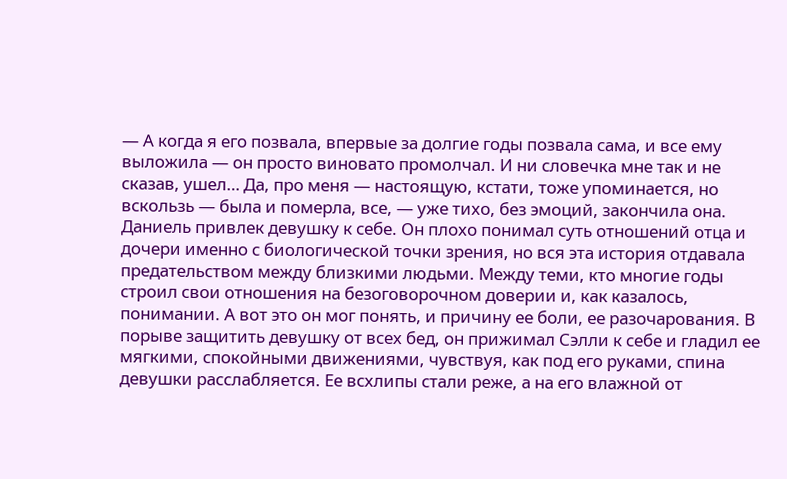— А когда я его позвала, впервые за долгие годы позвала сама, и все ему выложила — он просто виновато промолчал. И ни словечка мне так и не сказав, ушел… Да, про меня — настоящую, кстати, тоже упоминается, но вскользь — была и померла, все, — уже тихо, без эмоций, закончила она.
Даниель привлек девушку к себе. Он плохо понимал суть отношений отца и дочери именно с биологической точки зрения, но вся эта история отдавала предательством между близкими людьми. Между теми, кто многие годы строил свои отношения на безоговорочном доверии и, как казалось, понимании. А вот это он мог понять, и причину ее боли, ее разочарования. В порыве защитить девушку от всех бед, он прижимал Сэлли к себе и гладил ее мягкими, спокойными движениями, чувствуя, как под его руками, спина девушки расслабляется. Ее всхлипы стали реже, а на его влажной от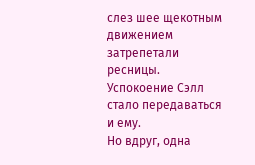слез шее щекотным движением затрепетали ресницы. Успокоение Сэлл стало передаваться и ему.
Но вдруг, одна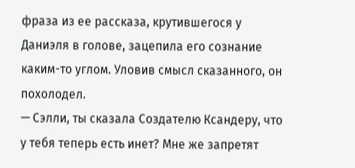фраза из ее рассказа, крутившегося у Даниэля в голове, зацепила его сознание каким-то углом. Уловив смысл сказанного, он похолодел.
— Сэлли, ты сказала Создателю Ксандеру, что у тебя теперь есть инет? Мне же запретят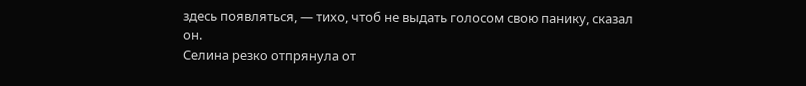здесь появляться, — тихо, чтоб не выдать голосом свою панику, сказал он.
Селина резко отпрянула от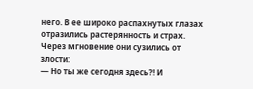него. В ее широко распахнутых глазах отразились растерянность и страх. Через мгновение они сузились от злости:
— Но ты же сегодня здесь?! И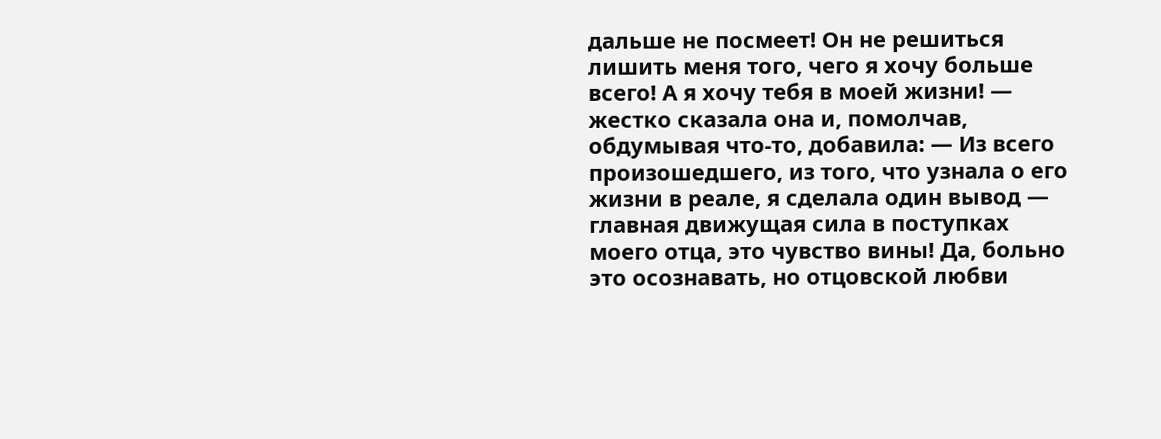дальше не посмеет! Он не решиться лишить меня того, чего я хочу больше всего! А я хочу тебя в моей жизни! — жестко сказала она и, помолчав, обдумывая что-то, добавила: — Из всего произошедшего, из того, что узнала о его жизни в реале, я сделала один вывод — главная движущая сила в поступках моего отца, это чувство вины! Да, больно это осознавать, но отцовской любви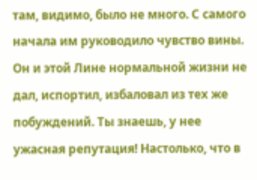там, видимо, было не много. С самого начала им руководило чувство вины. Он и этой Лине нормальной жизни не дал, испортил, избаловал из тех же побуждений. Ты знаешь, у нее ужасная репутация! Настолько, что в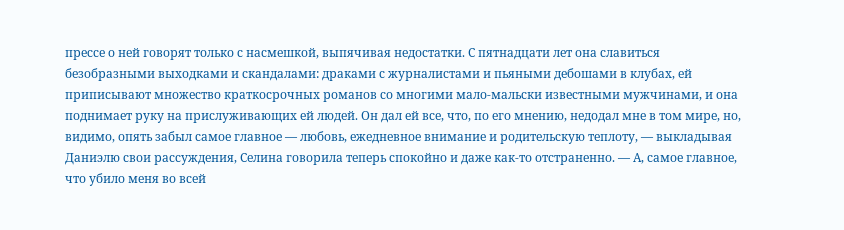прессе о ней говорят только с насмешкой, выпячивая недостатки. С пятнадцати лет она славиться безобразными выходками и скандалами: драками с журналистами и пьяными дебошами в клубах, ей приписывают множество краткосрочных романов со многими мало-мальски известными мужчинами, и она поднимает руку на прислуживающих ей людей. Он дал ей все, что, по его мнению, недодал мне в том мире, но, видимо, опять забыл самое главное — любовь, ежедневное внимание и родительскую теплоту, — выкладывая Даниэлю свои рассуждения, Селина говорила теперь спокойно и даже как-то отстраненно. — А, самое главное, что убило меня во всей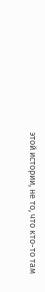этой истории, не то, что кто-то там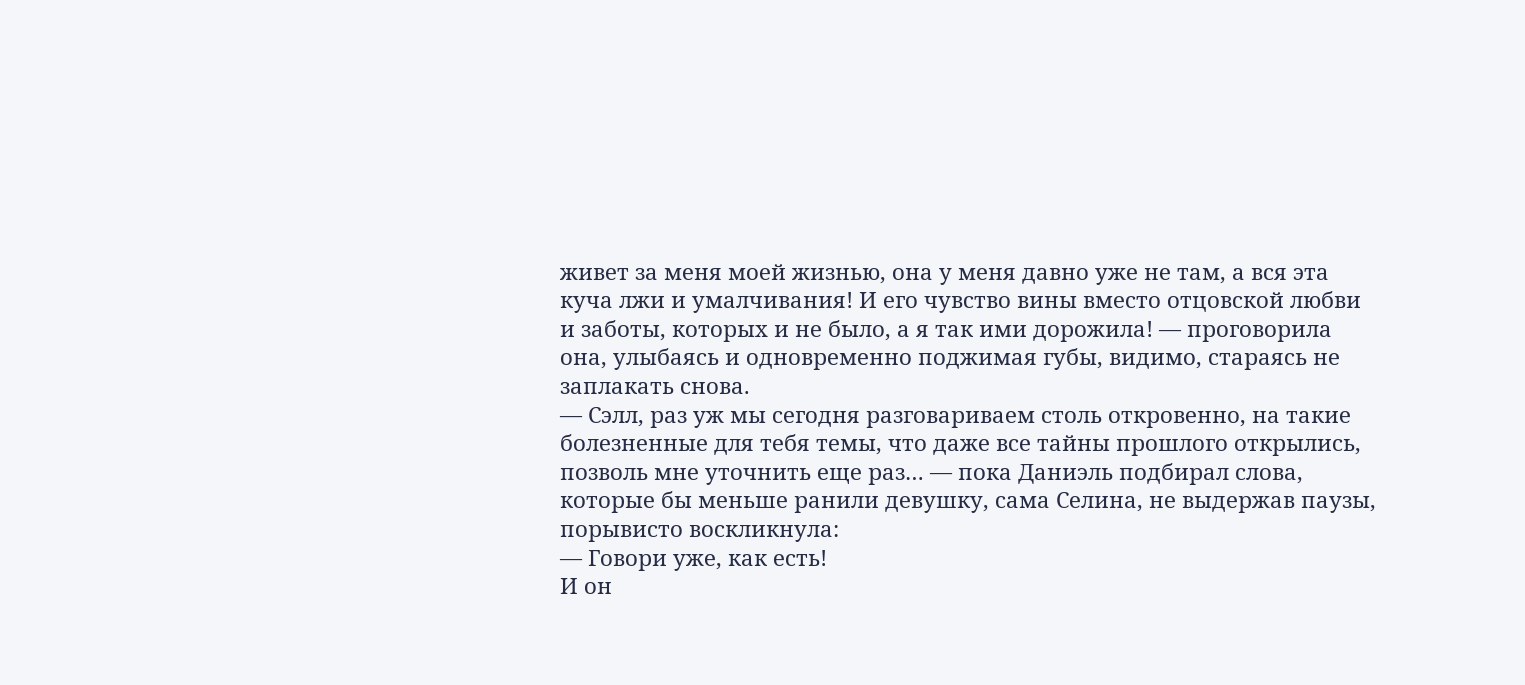живет за меня моей жизнью, она у меня давно уже не там, а вся эта куча лжи и умалчивания! И его чувство вины вместо отцовской любви и заботы, которых и не было, а я так ими дорожила! — проговорила она, улыбаясь и одновременно поджимая губы, видимо, стараясь не заплакать снова.
— Сэлл, раз уж мы сегодня разговариваем столь откровенно, на такие болезненные для тебя темы, что даже все тайны прошлого открылись, позволь мне уточнить еще раз… — пока Даниэль подбирал слова, которые бы меньше ранили девушку, сама Селина, не выдержав паузы, порывисто воскликнула:
— Говори уже, как есть!
И он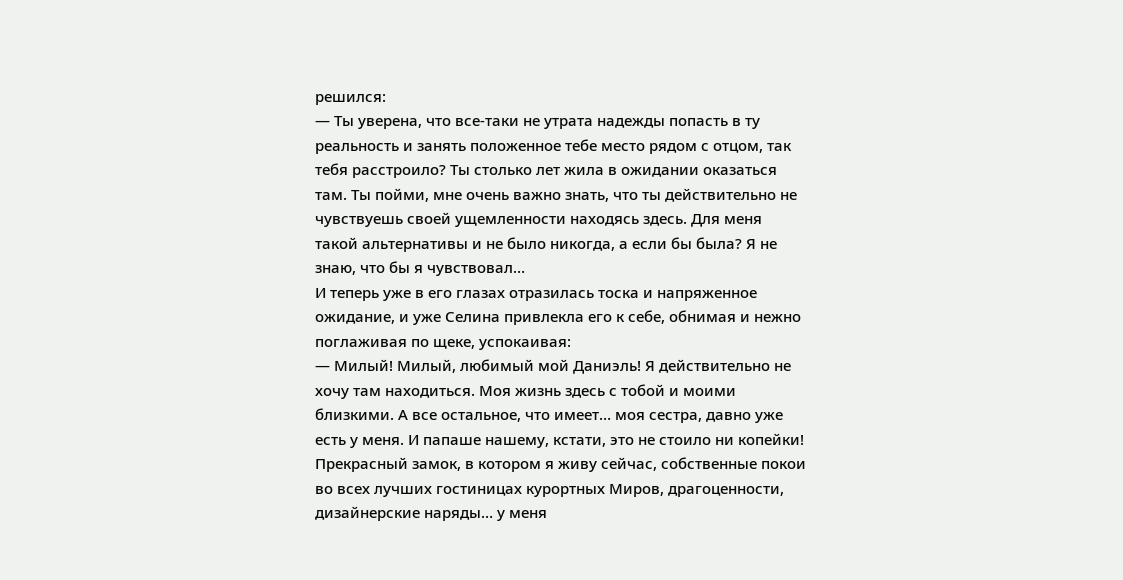решился:
— Ты уверена, что все-таки не утрата надежды попасть в ту реальность и занять положенное тебе место рядом с отцом, так тебя расстроило? Ты столько лет жила в ожидании оказаться там. Ты пойми, мне очень важно знать, что ты действительно не чувствуешь своей ущемленности находясь здесь. Для меня такой альтернативы и не было никогда, а если бы была? Я не знаю, что бы я чувствовал…
И теперь уже в его глазах отразилась тоска и напряженное ожидание, и уже Селина привлекла его к себе, обнимая и нежно поглаживая по щеке, успокаивая:
— Милый! Милый, любимый мой Даниэль! Я действительно не хочу там находиться. Моя жизнь здесь с тобой и моими близкими. А все остальное, что имеет… моя сестра, давно уже есть у меня. И папаше нашему, кстати, это не стоило ни копейки! Прекрасный замок, в котором я живу сейчас, собственные покои во всех лучших гостиницах курортных Миров, драгоценности, дизайнерские наряды… у меня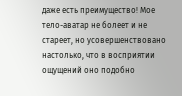даже есть преимущество! Мое тело-аватар не болеет и не стареет, но усовершенствовано настолько, что в восприятии ощущений оно подобно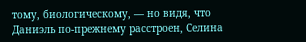тому, биологическому, — но видя, что Даниэль по-прежнему расстроен, Селина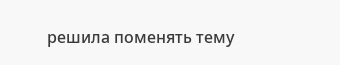решила поменять тему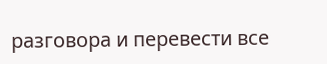разговора и перевести все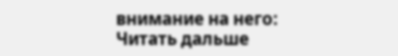внимание на него:
Читать дальше